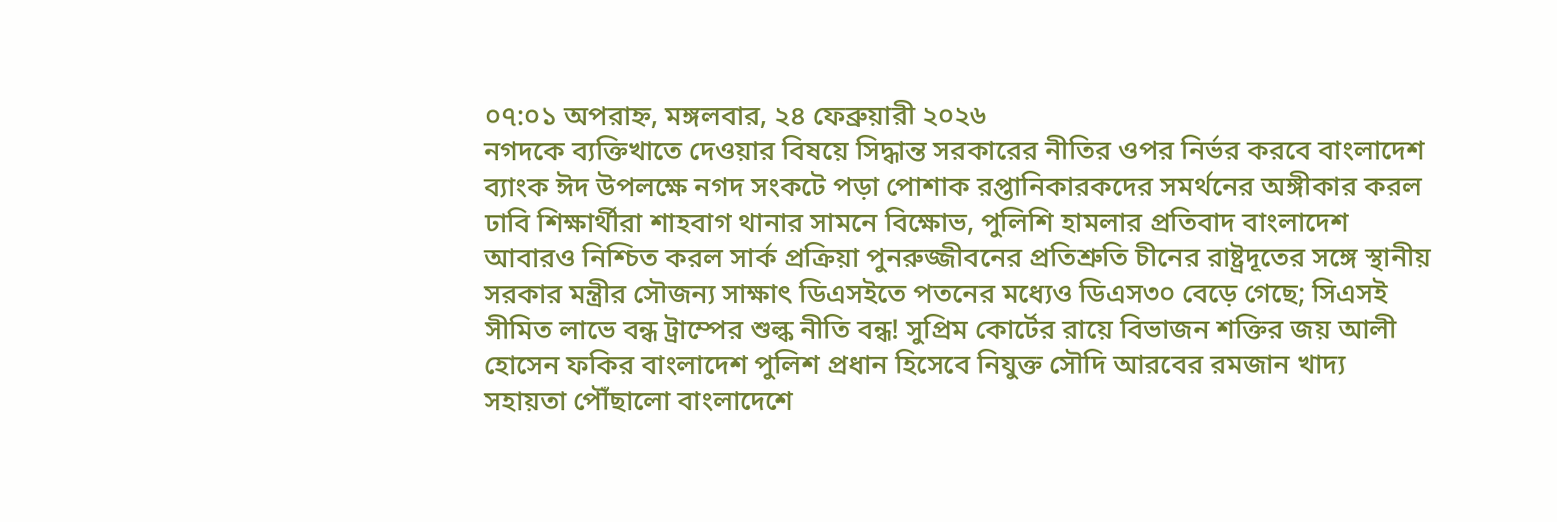০৭:০১ অপরাহ্ন, মঙ্গলবার, ২৪ ফেব্রুয়ারী ২০২৬
নগদকে ব্যক্তিখাতে দেওয়ার বিষয়ে সিদ্ধান্ত সরকারের নীতির ওপর নির্ভর করবে বাংলাদেশ ব্যাংক ঈদ উপলক্ষে নগদ সংকটে পড়া পোশাক রপ্তানিকারকদের সমর্থনের অঙ্গীকার করল ঢাবি শিক্ষার্থীরা শাহবাগ থানার সামনে বিক্ষোভ, পুলিশি হামলার প্রতিবাদ বাংলাদেশ আবারও নিশ্চিত করল সার্ক প্রক্রিয়া পুনরুজ্জীবনের প্রতিশ্রুতি চীনের রাষ্ট্রদূতের সঙ্গে স্থানীয় সরকার মন্ত্রীর সৌজন্য সাক্ষাৎ ডিএসইতে পতনের মধ্যেও ডিএস৩০ বেড়ে গেছে; সিএসই সীমিত লাভে বন্ধ ট্রাম্পের শুল্ক নীতি বন্ধ! সুপ্রিম কোর্টের রায়ে বিভাজন শক্তির জয় আলী হোসেন ফকির বাংলাদেশ পুলিশ প্রধান হিসেবে নিযুক্ত সৌদি আরবের রমজান খাদ্য সহায়তা পৌঁছালো বাংলাদেশে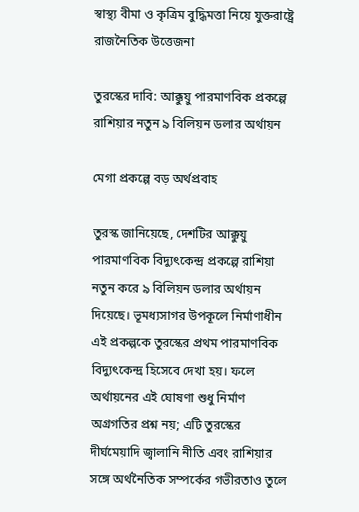স্বাস্থ্য বীমা ও কৃত্রিম বুদ্ধিমত্তা নিয়ে যুক্তরাষ্ট্রে রাজনৈতিক উত্তেজনা

তুরস্কের দাবি: আক্কুয়ু পারমাণবিক প্রকল্পে রাশিয়ার নতুন ৯ বিলিয়ন ডলার অর্থায়ন

মেগা প্রকল্পে বড় অর্থপ্রবাহ

তুরস্ক জানিয়েছে, দেশটির আক্কুয়ু পারমাণবিক বিদ্যুৎকেন্দ্র প্রকল্পে রাশিয়া নতুন করে ৯ বিলিয়ন ডলার অর্থায়ন দিয়েছে। ভূমধ্যসাগর উপকূলে নির্মাণাধীন এই প্রকল্পকে তুরস্কের প্রথম পারমাণবিক বিদ্যুৎকেন্দ্র হিসেবে দেখা হয়। ফলে অর্থায়নের এই ঘোষণা শুধু নির্মাণ অগ্রগতির প্রশ্ন নয়; এটি তুরস্কের দীর্ঘমেয়াদি জ্বালানি নীতি এবং রাশিয়ার সঙ্গে অর্থনৈতিক সম্পর্কের গভীরতাও তুলে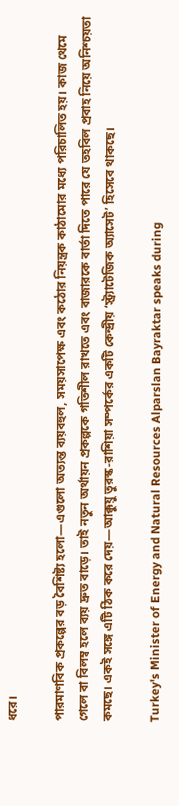ধরে।

পারমাণবিক প্রকল্পের বড় বৈশিষ্ট্য হলো—এগুলো অত্যন্ত ব্যয়বহুল, সময়সাপেক্ষ এবং কঠোর নিয়ন্ত্রক কাঠামোর মধ্যে পরিচালিত হয়। কাজ থেমে গেলে বা বিলম্ব হলে ব্যয় দ্রুত বাড়ে। তাই নতুন অর্থায়ন প্রকল্পকে গতিশীল রাখতে এবং বাজারকে বার্তা দিতে পারে যে তহবিল প্রবাহ নিয়ে অনিশ্চয়তা কমছে। একই সঙ্গে এটি ঠিক করে দেয়—আক্কুয়ু তুরস্ক-রাশিয়া সম্পর্কের একটি কেন্দ্রীয় ‘স্ট্র্যাটেজিক অ্যাসেট’ হিসেবে থাকছে।

Turkey's Minister of Energy and Natural Resources Alparslan Bayraktar speaks during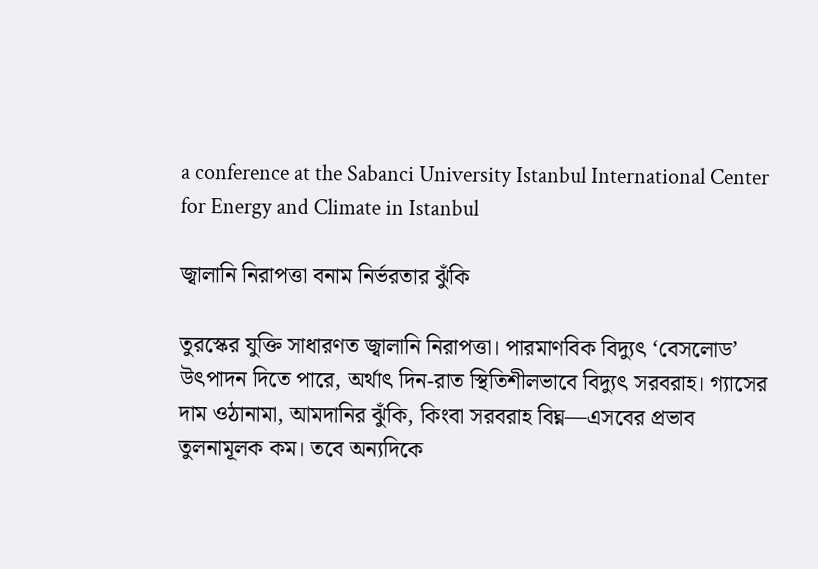a conference at the Sabanci University Istanbul International Center for Energy and Climate in Istanbul

জ্বালানি নিরাপত্তা বনাম নির্ভরতার ঝুঁকি

তুরস্কের যুক্তি সাধারণত জ্বালানি নিরাপত্তা। পারমাণবিক বিদ্যুৎ ‘বেসলোড’ উৎপাদন দিতে পারে, অর্থাৎ দিন-রাত স্থিতিশীলভাবে বিদ্যুৎ সরবরাহ। গ্যাসের দাম ওঠানামা, আমদানির ঝুঁকি, কিংবা সরবরাহ বিঘ্ন—এসবের প্রভাব তুলনামূলক কম। তবে অন্যদিকে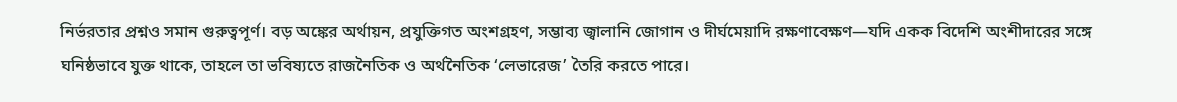নির্ভরতার প্রশ্নও সমান গুরুত্বপূর্ণ। বড় অঙ্কের অর্থায়ন, প্রযুক্তিগত অংশগ্রহণ, সম্ভাব্য জ্বালানি জোগান ও দীর্ঘমেয়াদি রক্ষণাবেক্ষণ—যদি একক বিদেশি অংশীদারের সঙ্গে ঘনিষ্ঠভাবে যুক্ত থাকে, তাহলে তা ভবিষ্যতে রাজনৈতিক ও অর্থনৈতিক ‘লেভারেজ’ তৈরি করতে পারে।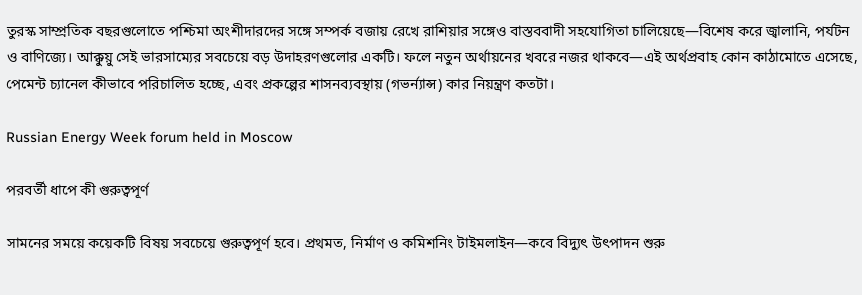তুরস্ক সাম্প্রতিক বছরগুলোতে পশ্চিমা অংশীদারদের সঙ্গে সম্পর্ক বজায় রেখে রাশিয়ার সঙ্গেও বাস্তববাদী সহযোগিতা চালিয়েছে—বিশেষ করে জ্বালানি, পর্যটন ও বাণিজ্যে। আক্কুয়ু সেই ভারসাম্যের সবচেয়ে বড় উদাহরণগুলোর একটি। ফলে নতুন অর্থায়নের খবরে নজর থাকবে—এই অর্থপ্রবাহ কোন কাঠামোতে এসেছে, পেমেন্ট চ্যানেল কীভাবে পরিচালিত হচ্ছে, এবং প্রকল্পের শাসনব্যবস্থায় (গভর্ন্যান্স) কার নিয়ন্ত্রণ কতটা।

Russian Energy Week forum held in Moscow

পরবর্তী ধাপে কী গুরুত্বপূর্ণ

সামনের সময়ে কয়েকটি বিষয় সবচেয়ে গুরুত্বপূর্ণ হবে। প্রথমত, নির্মাণ ও কমিশনিং টাইমলাইন—কবে বিদ্যুৎ উৎপাদন শুরু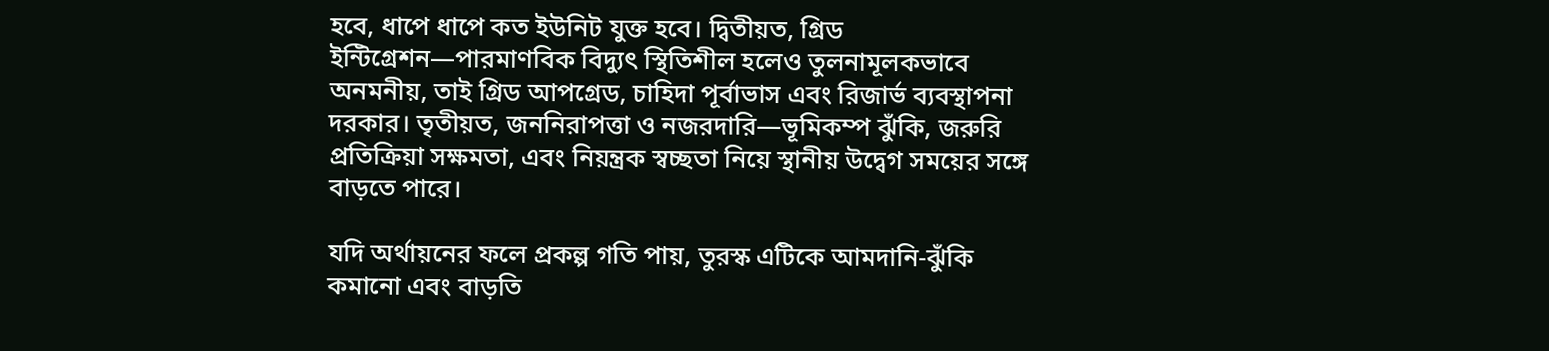হবে, ধাপে ধাপে কত ইউনিট যুক্ত হবে। দ্বিতীয়ত, গ্রিড ইন্টিগ্রেশন—পারমাণবিক বিদ্যুৎ স্থিতিশীল হলেও তুলনামূলকভাবে অনমনীয়, তাই গ্রিড আপগ্রেড, চাহিদা পূর্বাভাস এবং রিজার্ভ ব্যবস্থাপনা দরকার। তৃতীয়ত, জননিরাপত্তা ও নজরদারি—ভূমিকম্প ঝুঁকি, জরুরি প্রতিক্রিয়া সক্ষমতা, এবং নিয়ন্ত্রক স্বচ্ছতা নিয়ে স্থানীয় উদ্বেগ সময়ের সঙ্গে বাড়তে পারে।

যদি অর্থায়নের ফলে প্রকল্প গতি পায়, তুরস্ক এটিকে আমদানি-ঝুঁকি কমানো এবং বাড়তি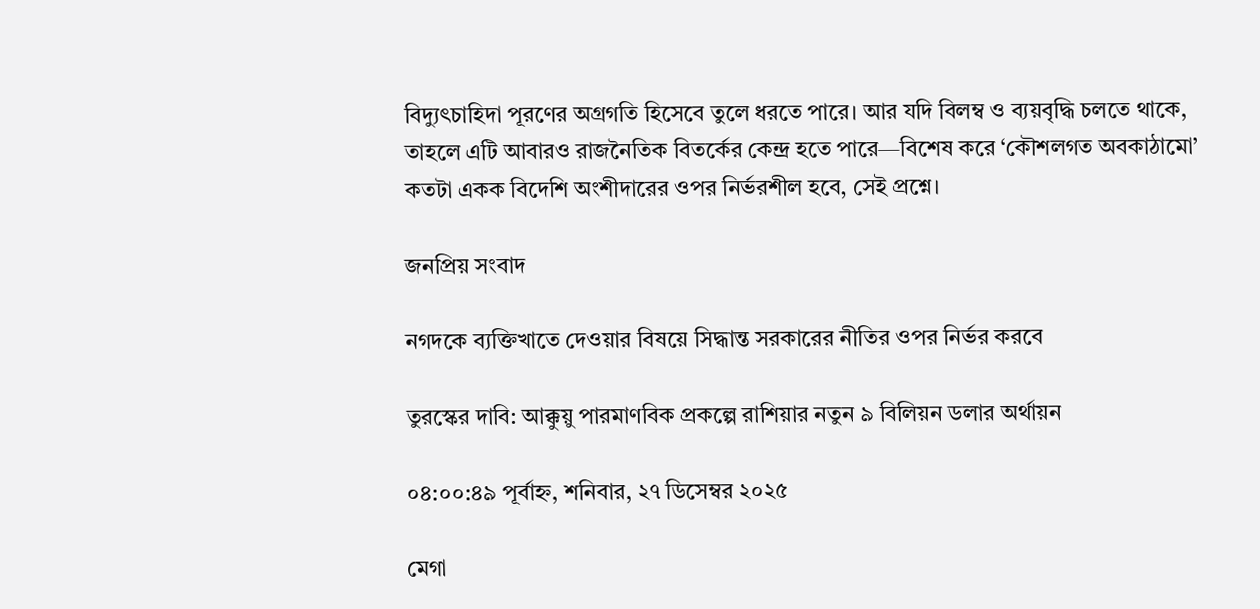বিদ্যুৎচাহিদা পূরণের অগ্রগতি হিসেবে তুলে ধরতে পারে। আর যদি বিলম্ব ও ব্যয়বৃদ্ধি চলতে থাকে, তাহলে এটি আবারও রাজনৈতিক বিতর্কের কেন্দ্র হতে পারে—বিশেষ করে ‘কৌশলগত অবকাঠামো’ কতটা একক বিদেশি অংশীদারের ওপর নির্ভরশীল হবে, সেই প্রশ্নে।

জনপ্রিয় সংবাদ

নগদকে ব্যক্তিখাতে দেওয়ার বিষয়ে সিদ্ধান্ত সরকারের নীতির ওপর নির্ভর করবে

তুরস্কের দাবি: আক্কুয়ু পারমাণবিক প্রকল্পে রাশিয়ার নতুন ৯ বিলিয়ন ডলার অর্থায়ন

০৪:০০:৪৯ পূর্বাহ্ন, শনিবার, ২৭ ডিসেম্বর ২০২৫

মেগা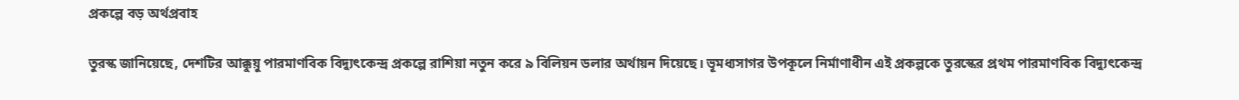প্রকল্পে বড় অর্থপ্রবাহ

তুরস্ক জানিয়েছে, দেশটির আক্কুয়ু পারমাণবিক বিদ্যুৎকেন্দ্র প্রকল্পে রাশিয়া নতুন করে ৯ বিলিয়ন ডলার অর্থায়ন দিয়েছে। ভূমধ্যসাগর উপকূলে নির্মাণাধীন এই প্রকল্পকে তুরস্কের প্রথম পারমাণবিক বিদ্যুৎকেন্দ্র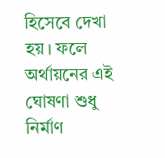হিসেবে দেখা হয়। ফলে অর্থায়নের এই ঘোষণা শুধু নির্মাণ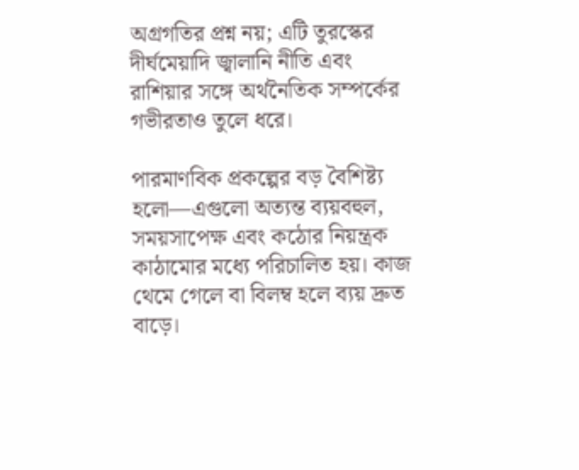অগ্রগতির প্রশ্ন নয়; এটি তুরস্কের দীর্ঘমেয়াদি জ্বালানি নীতি এবং রাশিয়ার সঙ্গে অর্থনৈতিক সম্পর্কের গভীরতাও তুলে ধরে।

পারমাণবিক প্রকল্পের বড় বৈশিষ্ট্য হলো—এগুলো অত্যন্ত ব্যয়বহুল, সময়সাপেক্ষ এবং কঠোর নিয়ন্ত্রক কাঠামোর মধ্যে পরিচালিত হয়। কাজ থেমে গেলে বা বিলম্ব হলে ব্যয় দ্রুত বাড়ে।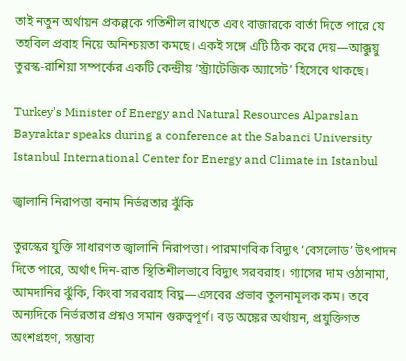তাই নতুন অর্থায়ন প্রকল্পকে গতিশীল রাখতে এবং বাজারকে বার্তা দিতে পারে যে তহবিল প্রবাহ নিয়ে অনিশ্চয়তা কমছে। একই সঙ্গে এটি ঠিক করে দেয়—আক্কুয়ু তুরস্ক-রাশিয়া সম্পর্কের একটি কেন্দ্রীয় ‘স্ট্র্যাটেজিক অ্যাসেট’ হিসেবে থাকছে।

Turkey's Minister of Energy and Natural Resources Alparslan Bayraktar speaks during a conference at the Sabanci University Istanbul International Center for Energy and Climate in Istanbul

জ্বালানি নিরাপত্তা বনাম নির্ভরতার ঝুঁকি

তুরস্কের যুক্তি সাধারণত জ্বালানি নিরাপত্তা। পারমাণবিক বিদ্যুৎ ‘বেসলোড’ উৎপাদন দিতে পারে, অর্থাৎ দিন-রাত স্থিতিশীলভাবে বিদ্যুৎ সরবরাহ। গ্যাসের দাম ওঠানামা, আমদানির ঝুঁকি, কিংবা সরবরাহ বিঘ্ন—এসবের প্রভাব তুলনামূলক কম। তবে অন্যদিকে নির্ভরতার প্রশ্নও সমান গুরুত্বপূর্ণ। বড় অঙ্কের অর্থায়ন, প্রযুক্তিগত অংশগ্রহণ, সম্ভাব্য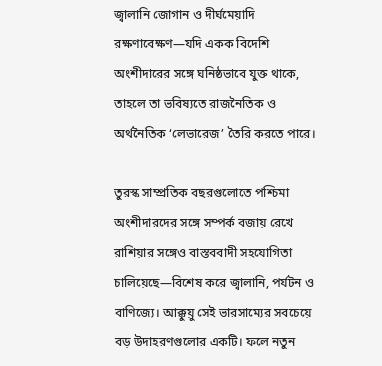জ্বালানি জোগান ও দীর্ঘমেয়াদি রক্ষণাবেক্ষণ—যদি একক বিদেশি অংশীদারের সঙ্গে ঘনিষ্ঠভাবে যুক্ত থাকে, তাহলে তা ভবিষ্যতে রাজনৈতিক ও অর্থনৈতিক ‘লেভারেজ’ তৈরি করতে পারে।

তুরস্ক সাম্প্রতিক বছরগুলোতে পশ্চিমা অংশীদারদের সঙ্গে সম্পর্ক বজায় রেখে রাশিয়ার সঙ্গেও বাস্তববাদী সহযোগিতা চালিয়েছে—বিশেষ করে জ্বালানি, পর্যটন ও বাণিজ্যে। আক্কুয়ু সেই ভারসাম্যের সবচেয়ে বড় উদাহরণগুলোর একটি। ফলে নতুন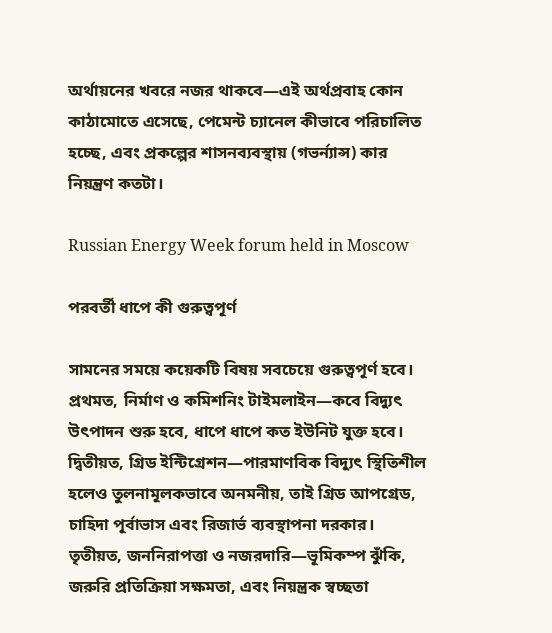অর্থায়নের খবরে নজর থাকবে—এই অর্থপ্রবাহ কোন কাঠামোতে এসেছে, পেমেন্ট চ্যানেল কীভাবে পরিচালিত হচ্ছে, এবং প্রকল্পের শাসনব্যবস্থায় (গভর্ন্যান্স) কার নিয়ন্ত্রণ কতটা।

Russian Energy Week forum held in Moscow

পরবর্তী ধাপে কী গুরুত্বপূর্ণ

সামনের সময়ে কয়েকটি বিষয় সবচেয়ে গুরুত্বপূর্ণ হবে। প্রথমত, নির্মাণ ও কমিশনিং টাইমলাইন—কবে বিদ্যুৎ উৎপাদন শুরু হবে, ধাপে ধাপে কত ইউনিট যুক্ত হবে। দ্বিতীয়ত, গ্রিড ইন্টিগ্রেশন—পারমাণবিক বিদ্যুৎ স্থিতিশীল হলেও তুলনামূলকভাবে অনমনীয়, তাই গ্রিড আপগ্রেড, চাহিদা পূর্বাভাস এবং রিজার্ভ ব্যবস্থাপনা দরকার। তৃতীয়ত, জননিরাপত্তা ও নজরদারি—ভূমিকম্প ঝুঁকি, জরুরি প্রতিক্রিয়া সক্ষমতা, এবং নিয়ন্ত্রক স্বচ্ছতা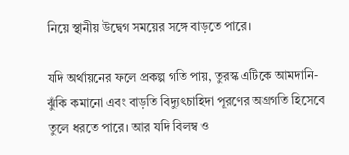নিয়ে স্থানীয় উদ্বেগ সময়ের সঙ্গে বাড়তে পারে।

যদি অর্থায়নের ফলে প্রকল্প গতি পায়, তুরস্ক এটিকে আমদানি-ঝুঁকি কমানো এবং বাড়তি বিদ্যুৎচাহিদা পূরণের অগ্রগতি হিসেবে তুলে ধরতে পারে। আর যদি বিলম্ব ও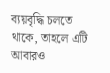ব্যয়বৃদ্ধি চলতে থাকে, তাহলে এটি আবারও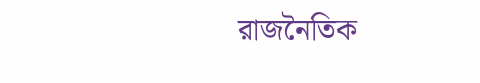রাজনৈতিক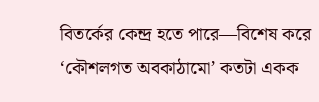বিতর্কের কেন্দ্র হতে পারে—বিশেষ করে ‘কৌশলগত অবকাঠামো’ কতটা একক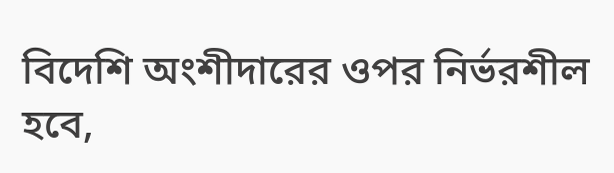বিদেশি অংশীদারের ওপর নির্ভরশীল হবে,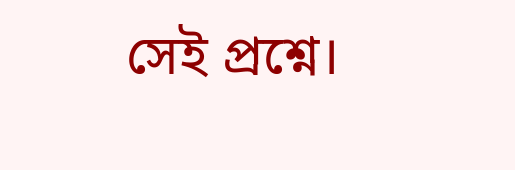সেই প্রশ্নে।